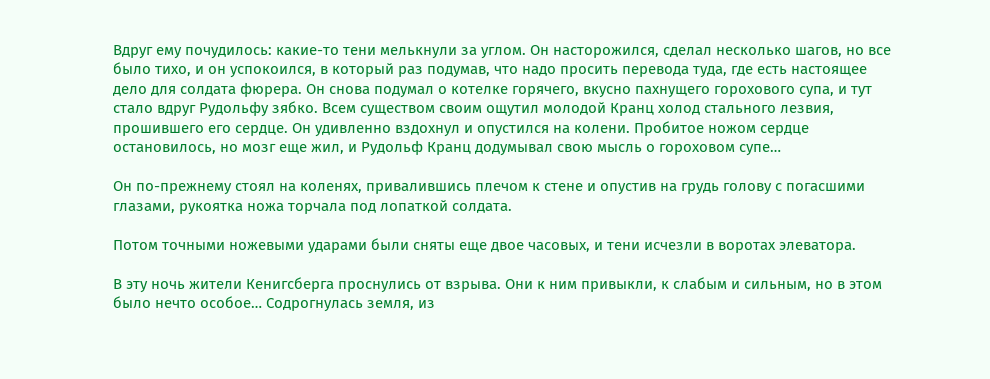Вдруг ему почудилось: какие-то тени мелькнули за углом. Он насторожился, сделал несколько шагов, но все было тихо, и он успокоился, в который раз подумав, что надо просить перевода туда, где есть настоящее дело для солдата фюрера. Он снова подумал о котелке горячего, вкусно пахнущего горохового супа, и тут стало вдруг Рудольфу зябко. Всем существом своим ощутил молодой Кранц холод стального лезвия, прошившего его сердце. Он удивленно вздохнул и опустился на колени. Пробитое ножом сердце остановилось, но мозг еще жил, и Рудольф Кранц додумывал свою мысль о гороховом супе…

Он по-прежнему стоял на коленях, привалившись плечом к стене и опустив на грудь голову с погасшими глазами, рукоятка ножа торчала под лопаткой солдата.

Потом точными ножевыми ударами были сняты еще двое часовых, и тени исчезли в воротах элеватора.

В эту ночь жители Кенигсберга проснулись от взрыва. Они к ним привыкли, к слабым и сильным, но в этом было нечто особое… Содрогнулась земля, из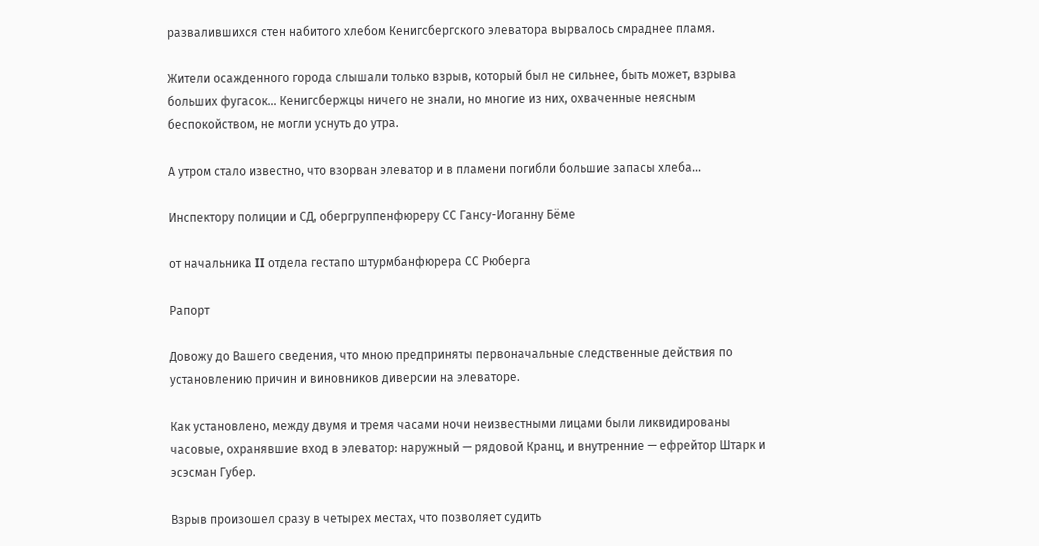развалившихся стен набитого хлебом Кенигсбергского элеватора вырвалось смраднее пламя.

Жители осажденного города слышали только взрыв, который был не сильнее, быть может, взрыва больших фугасок… Кенигсбержцы ничего не знали, но многие из них, охваченные неясным беспокойством, не могли уснуть до утра.

А утром стало известно, что взорван элеватор и в пламени погибли большие запасы хлеба…

Инспектору полиции и СД, обергруппенфюреру СС Гансу-Иоганну Бёме

от начальника II отдела гестапо штурмбанфюрера СС Рюберга

Рапорт

Довожу до Вашего сведения, что мною предприняты первоначальные следственные действия по установлению причин и виновников диверсии на элеваторе.

Как установлено, между двумя и тремя часами ночи неизвестными лицами были ликвидированы часовые, охранявшие вход в элеватор: наружный — рядовой Кранц, и внутренние — ефрейтор Штарк и эсэсман Губер.

Взрыв произошел сразу в четырех местах, что позволяет судить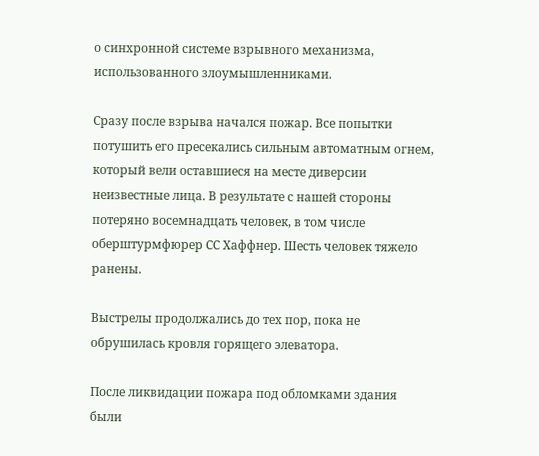о синхронной системе взрывного механизма, использованного злоумышленниками.

Сразу после взрыва начался пожар. Все попытки потушить его пресекались сильным автоматным огнем, который вели оставшиеся на месте диверсии неизвестные лица. В результате с нашей стороны потеряно восемнадцать человек, в том числе оберштурмфюрер СС Хаффнер. Шесть человек тяжело ранены.

Выстрелы продолжались до тех пор, пока не обрушилась кровля горящего элеватора.

После ликвидации пожара под обломками здания были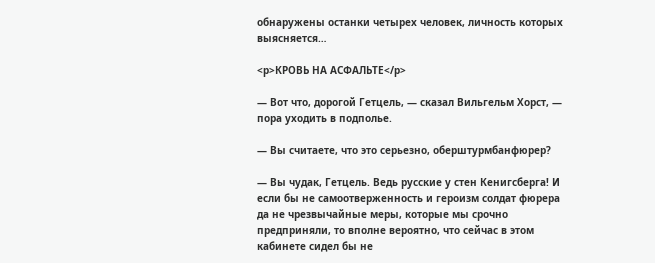обнаружены останки четырех человек, личность которых выясняется…

<p>КРОВЬ НА АСФАЛЬТЕ</p>

— Вот что, дорогой Гетцель, — сказал Вильгельм Хорст, — пора уходить в подполье.

— Вы считаете, что это серьезно, оберштурмбанфюрер?

— Вы чудак, Гетцель. Ведь русские у стен Кенигсберга! И если бы не самоотверженность и героизм солдат фюрера да не чрезвычайные меры, которые мы срочно предприняли, то вполне вероятно, что сейчас в этом кабинете сидел бы не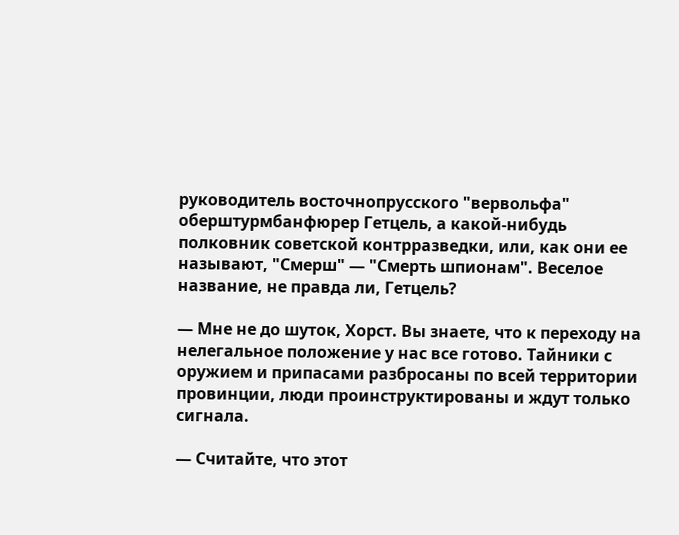руководитель восточнопрусского "вервольфа" оберштурмбанфюрер Гетцель, а какой-нибудь полковник советской контрразведки, или, как они ее называют, "Смерш" — "Смерть шпионам". Веселое название, не правда ли, Гетцель?

— Мне не до шуток, Хорст. Вы знаете, что к переходу на нелегальное положение у нас все готово. Тайники с оружием и припасами разбросаны по всей территории провинции, люди проинструктированы и ждут только сигнала.

— Считайте, что этот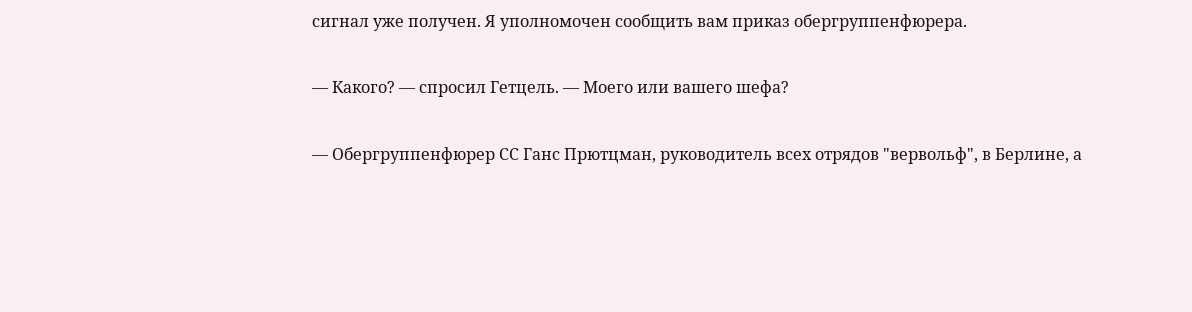сигнал уже получен. Я уполномочен сообщить вам приказ обергруппенфюрера.

— Какого? — спросил Гетцель. — Моего или вашего шефа?

— Обергруппенфюрер СС Ганс Прютцман, руководитель всех отрядов "вервольф", в Берлине, а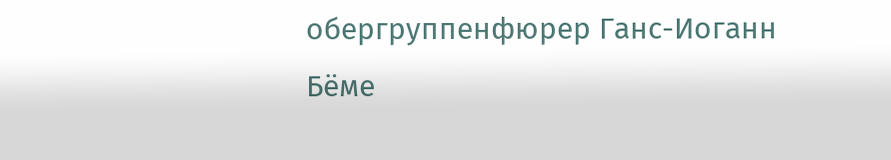обергруппенфюрер Ганс-Иоганн Бёме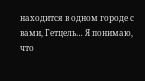находится в одном городе с вами, Гетцель… Я понимаю, что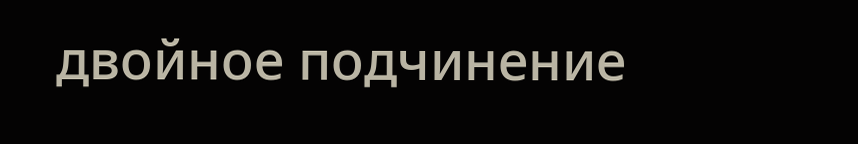двойное подчинение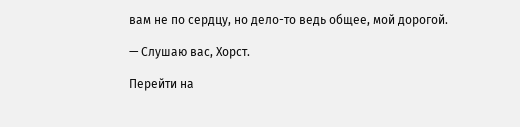вам не по сердцу, но дело-то ведь общее, мой дорогой.

— Слушаю вас, Хорст.

Перейти на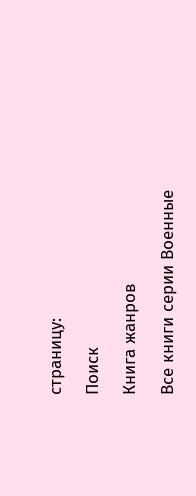страницу:

Поиск

Книга жанров

Все книги серии Военные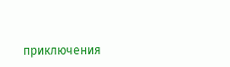приключения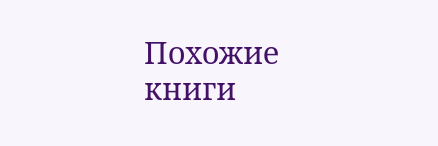Похожие книги